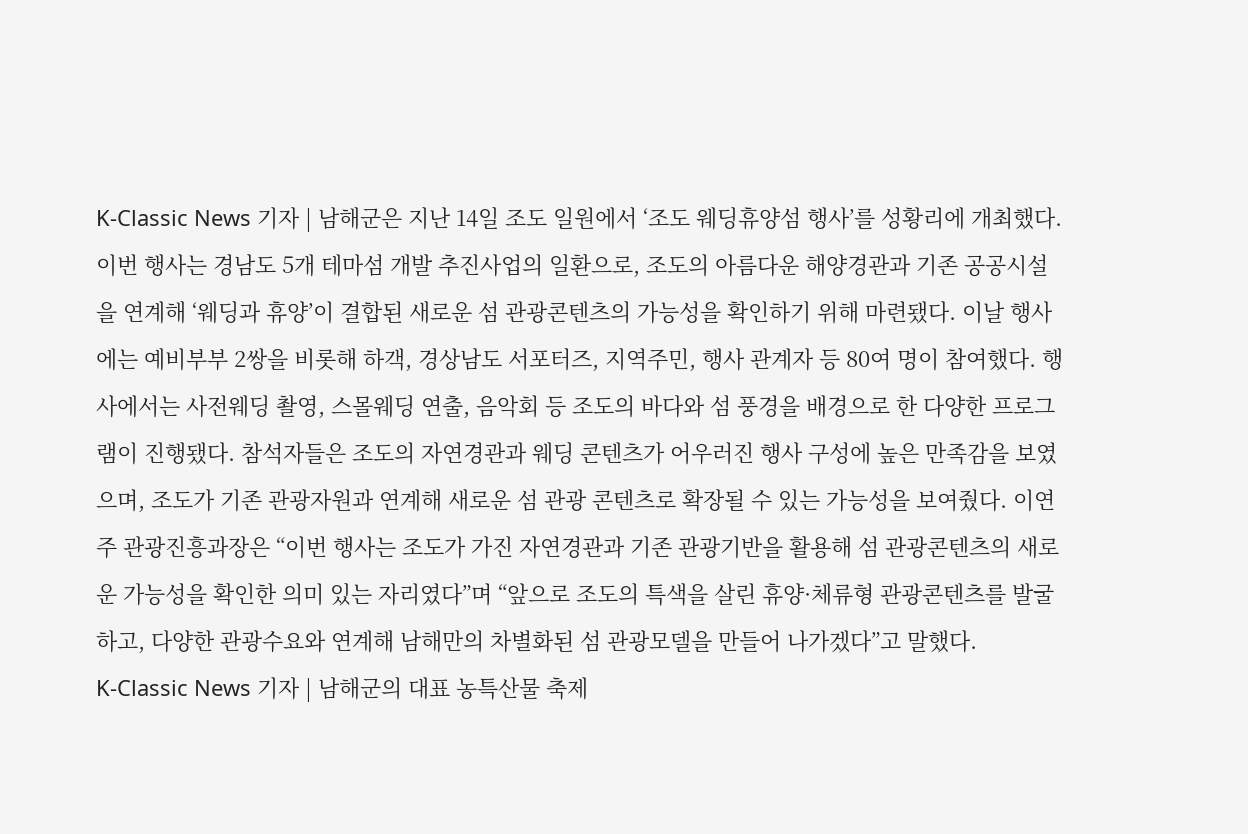K-Classic News 기자 | 남해군은 지난 14일 조도 일원에서 ‘조도 웨딩휴양섬 행사’를 성황리에 개최했다. 이번 행사는 경남도 5개 테마섬 개발 추진사업의 일환으로, 조도의 아름다운 해양경관과 기존 공공시설을 연계해 ‘웨딩과 휴양’이 결합된 새로운 섬 관광콘텐츠의 가능성을 확인하기 위해 마련됐다. 이날 행사에는 예비부부 2쌍을 비롯해 하객, 경상남도 서포터즈, 지역주민, 행사 관계자 등 80여 명이 참여했다. 행사에서는 사전웨딩 촬영, 스몰웨딩 연출, 음악회 등 조도의 바다와 섬 풍경을 배경으로 한 다양한 프로그램이 진행됐다. 참석자들은 조도의 자연경관과 웨딩 콘텐츠가 어우러진 행사 구성에 높은 만족감을 보였으며, 조도가 기존 관광자원과 연계해 새로운 섬 관광 콘텐츠로 확장될 수 있는 가능성을 보여줬다. 이연주 관광진흥과장은 “이번 행사는 조도가 가진 자연경관과 기존 관광기반을 활용해 섬 관광콘텐츠의 새로운 가능성을 확인한 의미 있는 자리였다”며 “앞으로 조도의 특색을 살린 휴양·체류형 관광콘텐츠를 발굴하고, 다양한 관광수요와 연계해 남해만의 차별화된 섬 관광모델을 만들어 나가겠다”고 말했다.
K-Classic News 기자 | 남해군의 대표 농특산물 축제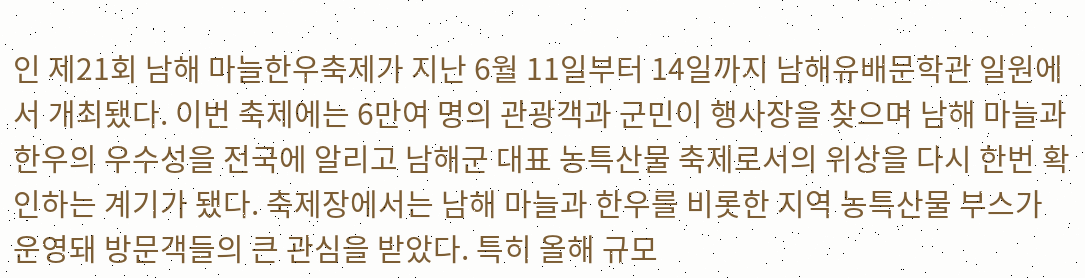인 제21회 남해 마늘한우축제가 지난 6월 11일부터 14일까지 남해유배문학관 일원에서 개최됐다. 이번 축제에는 6만여 명의 관광객과 군민이 행사장을 찾으며 남해 마늘과 한우의 우수성을 전국에 알리고 남해군 대표 농특산물 축제로서의 위상을 다시 한번 확인하는 계기가 됐다. 축제장에서는 남해 마늘과 한우를 비롯한 지역 농특산물 부스가 운영돼 방문객들의 큰 관심을 받았다. 특히 올해 규모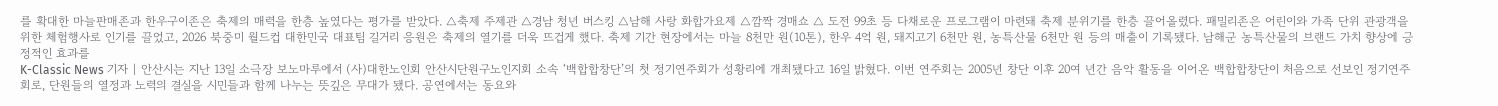를 확대한 마늘판매존과 한우구이존은 축제의 매력을 한층 높였다는 평가를 받았다. △축제 주제관 △경남 청년 버스킹 △남해 사랑 화합가요제 △깜짝 경매쇼 △ 도전 99초 등 다채로운 프로그램이 마련돼 축제 분위기를 한층 끌어올렸다. 패밀리존은 어린이와 가족 단위 관광객을 위한 체험행사로 인기를 끌었고, 2026 북중미 월드컵 대한민국 대표팀 길거리 응원은 축제의 열기를 더욱 뜨겁게 했다. 축제 기간 현장에서는 마늘 8천만 원(10톤), 한우 4억 원, 돼지고기 6천만 원, 농특산물 6천만 원 등의 매출이 기록됐다. 남해군 농특산물의 브랜드 가치 향상에 긍정적인 효과를
K-Classic News 기자 | 안산시는 지난 13일 소극장 보노마루에서 (사)대한노인회 안산시단원구노인지회 소속 ‘백합합창단’의 첫 정기연주회가 성황리에 개최됐다고 16일 밝혔다. 이번 연주회는 2005년 창단 이후 20여 년간 음악 활동을 이어온 백합합창단이 처음으로 선보인 정기연주회로, 단원들의 열정과 노력의 결실을 시민들과 함께 나누는 뜻깊은 무대가 됐다. 공연에서는 동요와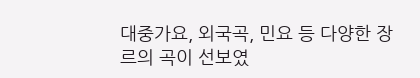대중가요, 외국곡, 민요 등 다양한 장르의 곡이 선보였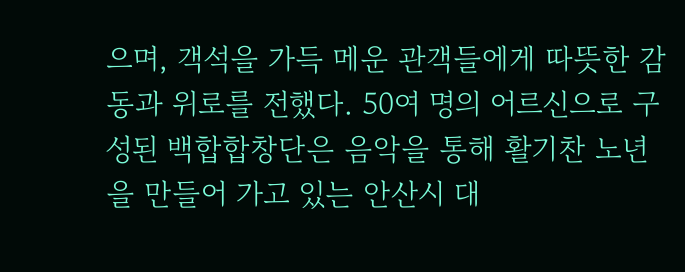으며, 객석을 가득 메운 관객들에게 따뜻한 감동과 위로를 전했다. 50여 명의 어르신으로 구성된 백합합창단은 음악을 통해 활기찬 노년을 만들어 가고 있는 안산시 대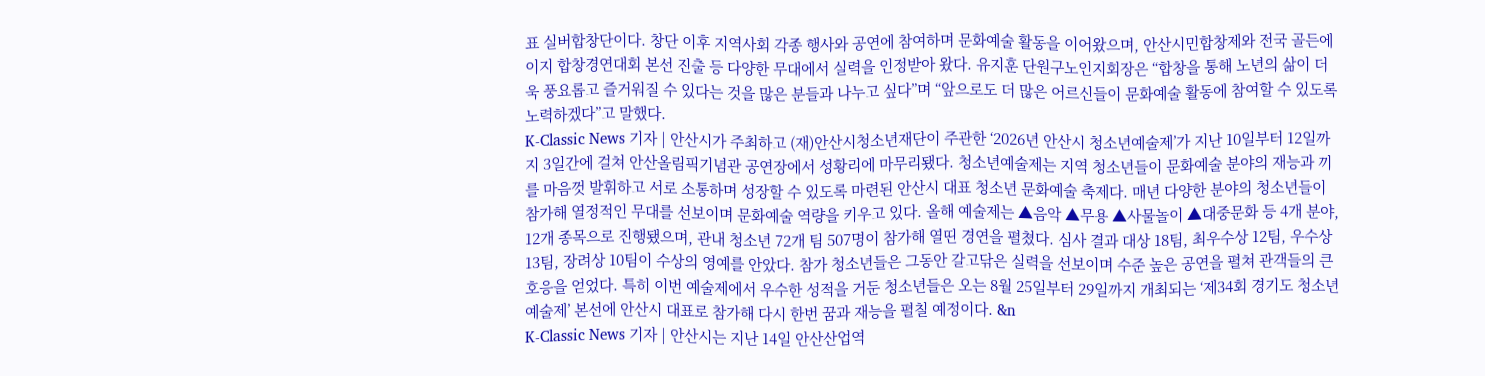표 실버합창단이다. 창단 이후 지역사회 각종 행사와 공연에 참여하며 문화예술 활동을 이어왔으며, 안산시민합창제와 전국 골든에이지 합창경연대회 본선 진출 등 다양한 무대에서 실력을 인정받아 왔다. 유지훈 단원구노인지회장은 “합창을 통해 노년의 삶이 더욱 풍요롭고 즐거워질 수 있다는 것을 많은 분들과 나누고 싶다”며 “앞으로도 더 많은 어르신들이 문화예술 활동에 참여할 수 있도록 노력하겠다”고 말했다.
K-Classic News 기자 | 안산시가 주최하고 (재)안산시청소년재단이 주관한 ‘2026년 안산시 청소년예술제’가 지난 10일부터 12일까지 3일간에 걸쳐 안산올림픽기념관 공연장에서 성황리에 마무리됐다. 청소년예술제는 지역 청소년들이 문화예술 분야의 재능과 끼를 마음껏 발휘하고 서로 소통하며 성장할 수 있도록 마련된 안산시 대표 청소년 문화예술 축제다. 매년 다양한 분야의 청소년들이 참가해 열정적인 무대를 선보이며 문화예술 역량을 키우고 있다. 올해 예술제는 ▲음악 ▲무용 ▲사물놀이 ▲대중문화 등 4개 분야, 12개 종목으로 진행됐으며, 관내 청소년 72개 팀 507명이 참가해 열띤 경연을 펼쳤다. 심사 결과 대상 18팀, 최우수상 12팀, 우수상 13팀, 장려상 10팀이 수상의 영예를 안았다. 참가 청소년들은 그동안 갈고닦은 실력을 선보이며 수준 높은 공연을 펼쳐 관객들의 큰 호응을 얻었다. 특히 이번 예술제에서 우수한 성적을 거둔 청소년들은 오는 8월 25일부터 29일까지 개최되는 ‘제34회 경기도 청소년예술제’ 본선에 안산시 대표로 참가해 다시 한번 꿈과 재능을 펼칠 예정이다. &n
K-Classic News 기자 | 안산시는 지난 14일 안산산업역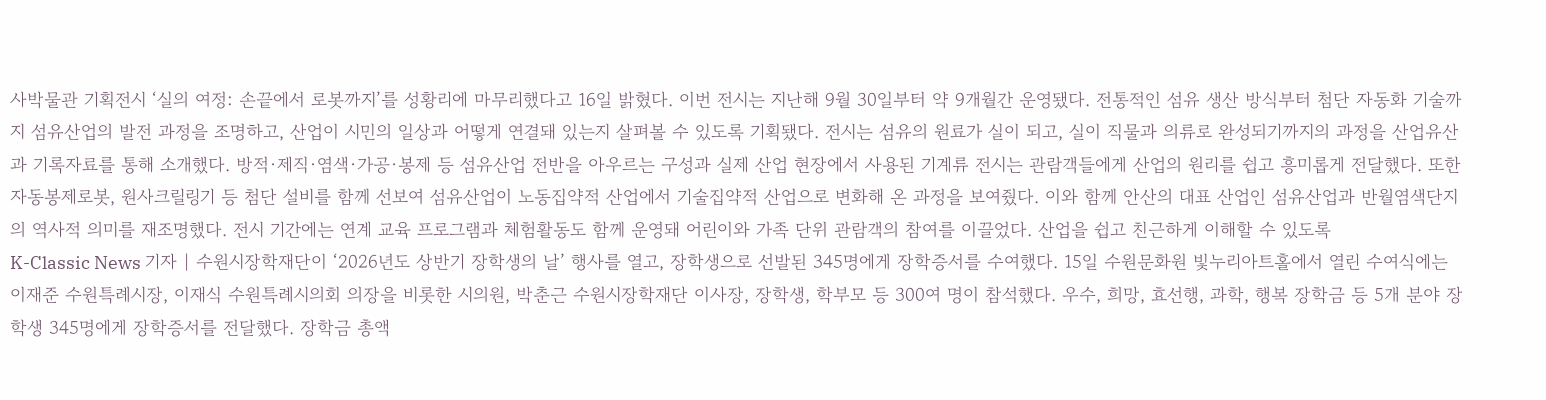사박물관 기획전시 ‘실의 여정: 손끝에서 로봇까지’를 성황리에 마무리했다고 16일 밝혔다. 이번 전시는 지난해 9월 30일부터 약 9개월간 운영됐다. 전통적인 섬유 생산 방식부터 첨단 자동화 기술까지 섬유산업의 발전 과정을 조명하고, 산업이 시민의 일상과 어떻게 연결돼 있는지 살펴볼 수 있도록 기획됐다. 전시는 섬유의 원료가 실이 되고, 실이 직물과 의류로 완성되기까지의 과정을 산업유산과 기록자료를 통해 소개했다. 방적·제직·염색·가공·봉제 등 섬유산업 전반을 아우르는 구성과 실제 산업 현장에서 사용된 기계류 전시는 관람객들에게 산업의 원리를 쉽고 흥미롭게 전달했다. 또한 자동봉제로봇, 원사크릴링기 등 첨단 설비를 함께 선보여 섬유산업이 노동집약적 산업에서 기술집약적 산업으로 변화해 온 과정을 보여줬다. 이와 함께 안산의 대표 산업인 섬유산업과 반월염색단지의 역사적 의미를 재조명했다. 전시 기간에는 연계 교육 프로그램과 체험활동도 함께 운영돼 어린이와 가족 단위 관람객의 참여를 이끌었다. 산업을 쉽고 친근하게 이해할 수 있도록
K-Classic News 기자 | 수원시장학재단이 ‘2026년도 상반기 장학생의 날’ 행사를 열고, 장학생으로 선발된 345명에게 장학증서를 수여했다. 15일 수원문화원 빛누리아트홀에서 열린 수여식에는 이재준 수원특례시장, 이재식 수원특례시의회 의장을 비롯한 시의원, 박춘근 수원시장학재단 이사장, 장학생, 학부모 등 300여 명이 참석했다. 우수, 희망, 효선행, 과학, 행복 장학금 등 5개 분야 장학생 345명에게 장학증서를 전달했다. 장학금 총액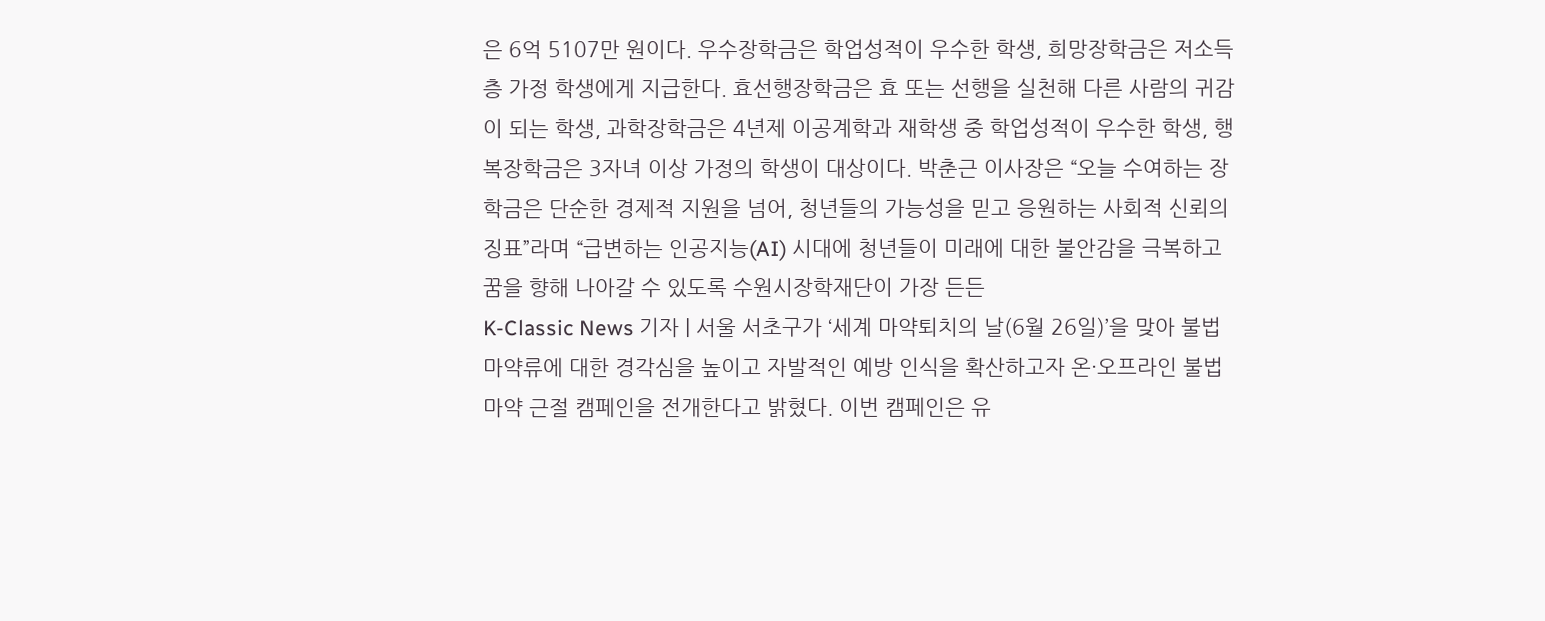은 6억 5107만 원이다. 우수장학금은 학업성적이 우수한 학생, 희망장학금은 저소득층 가정 학생에게 지급한다. 효선행장학금은 효 또는 선행을 실천해 다른 사람의 귀감이 되는 학생, 과학장학금은 4년제 이공계학과 재학생 중 학업성적이 우수한 학생, 행복장학금은 3자녀 이상 가정의 학생이 대상이다. 박춘근 이사장은 “오늘 수여하는 장학금은 단순한 경제적 지원을 넘어, 청년들의 가능성을 믿고 응원하는 사회적 신뢰의 징표”라며 “급변하는 인공지능(AI) 시대에 청년들이 미래에 대한 불안감을 극복하고 꿈을 향해 나아갈 수 있도록 수원시장학재단이 가장 든든
K-Classic News 기자 | 서울 서초구가 ‘세계 마약퇴치의 날(6월 26일)’을 맞아 불법 마약류에 대한 경각심을 높이고 자발적인 예방 인식을 확산하고자 온·오프라인 불법 마약 근절 캠페인을 전개한다고 밝혔다. 이번 캠페인은 유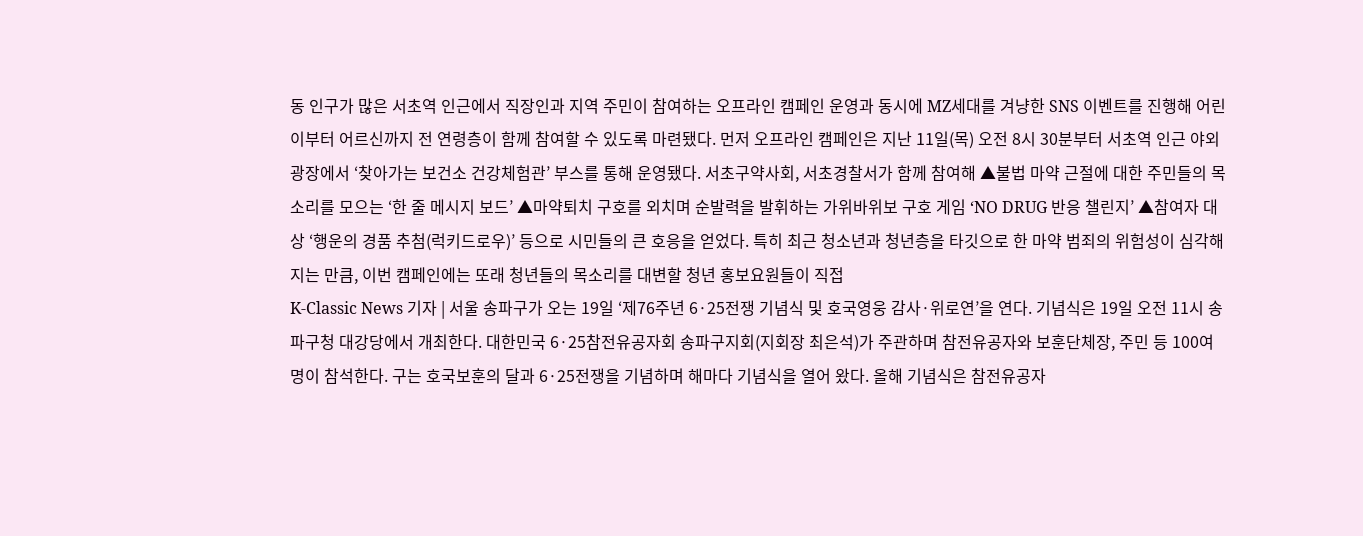동 인구가 많은 서초역 인근에서 직장인과 지역 주민이 참여하는 오프라인 캠페인 운영과 동시에 MZ세대를 겨냥한 SNS 이벤트를 진행해 어린이부터 어르신까지 전 연령층이 함께 참여할 수 있도록 마련됐다. 먼저 오프라인 캠페인은 지난 11일(목) 오전 8시 30분부터 서초역 인근 야외광장에서 ‘찾아가는 보건소 건강체험관’ 부스를 통해 운영됐다. 서초구약사회, 서초경찰서가 함께 참여해 ▲불법 마약 근절에 대한 주민들의 목소리를 모으는 ‘한 줄 메시지 보드’ ▲마약퇴치 구호를 외치며 순발력을 발휘하는 가위바위보 구호 게임 ‘NO DRUG 반응 챌린지’ ▲참여자 대상 ‘행운의 경품 추첨(럭키드로우)’ 등으로 시민들의 큰 호응을 얻었다. 특히 최근 청소년과 청년층을 타깃으로 한 마약 범죄의 위험성이 심각해지는 만큼, 이번 캠페인에는 또래 청년들의 목소리를 대변할 청년 홍보요원들이 직접
K-Classic News 기자 | 서울 송파구가 오는 19일 ‘제76주년 6·25전쟁 기념식 및 호국영웅 감사·위로연’을 연다. 기념식은 19일 오전 11시 송파구청 대강당에서 개최한다. 대한민국 6·25참전유공자회 송파구지회(지회장 최은석)가 주관하며 참전유공자와 보훈단체장, 주민 등 100여 명이 참석한다. 구는 호국보훈의 달과 6·25전쟁을 기념하며 해마다 기념식을 열어 왔다. 올해 기념식은 참전유공자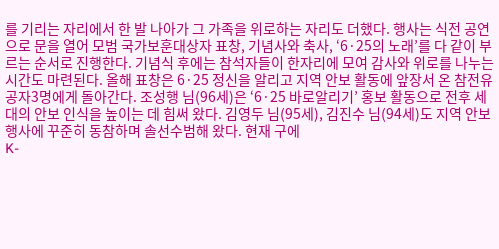를 기리는 자리에서 한 발 나아가 그 가족을 위로하는 자리도 더했다. 행사는 식전 공연으로 문을 열어 모범 국가보훈대상자 표창, 기념사와 축사, ‘6·25의 노래’를 다 같이 부르는 순서로 진행한다. 기념식 후에는 참석자들이 한자리에 모여 감사와 위로를 나누는 시간도 마련된다. 올해 표창은 6·25 정신을 알리고 지역 안보 활동에 앞장서 온 참전유공자3명에게 돌아간다. 조성행 님(96세)은 ‘6·25 바로알리기’ 홍보 활동으로 전후 세대의 안보 인식을 높이는 데 힘써 왔다. 김영두 님(95세), 김진수 님(94세)도 지역 안보 행사에 꾸준히 동참하며 솔선수범해 왔다. 현재 구에
K-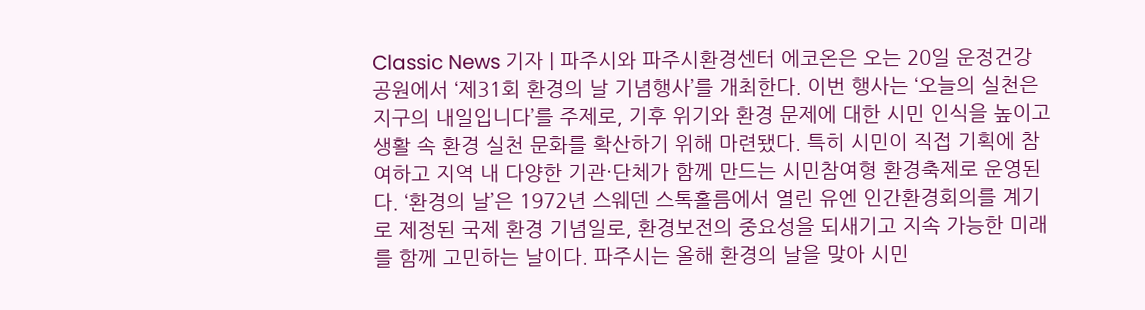Classic News 기자 | 파주시와 파주시환경센터 에코온은 오는 20일 운정건강공원에서 ‘제31회 환경의 날 기념행사’를 개최한다. 이번 행사는 ‘오늘의 실천은 지구의 내일입니다’를 주제로, 기후 위기와 환경 문제에 대한 시민 인식을 높이고 생활 속 환경 실천 문화를 확산하기 위해 마련됐다. 특히 시민이 직접 기획에 참여하고 지역 내 다양한 기관·단체가 함께 만드는 시민참여형 환경축제로 운영된다. ‘환경의 날’은 1972년 스웨덴 스톡홀름에서 열린 유엔 인간환경회의를 계기로 제정된 국제 환경 기념일로, 환경보전의 중요성을 되새기고 지속 가능한 미래를 함께 고민하는 날이다. 파주시는 올해 환경의 날을 맞아 시민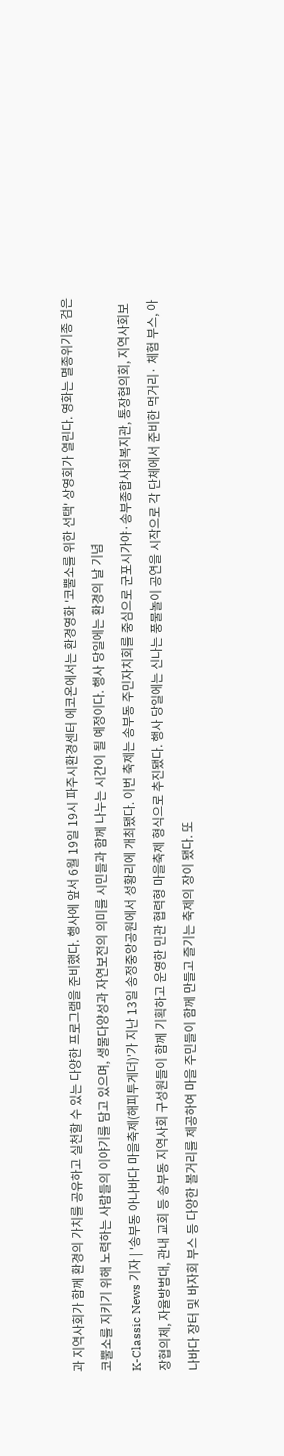과 지역사회가 함께 환경의 가치를 공유하고 실천할 수 있는 다양한 프로그램을 준비했다. 행사에 앞서 6월 19일 19시 파주시환경센터 에코온에서는 환경영화 '코뿔소를 위한 선택' 상영회가 열린다. 영화는 멸종위기종 검은코뿔소를 지키기 위해 노력하는 사람들의 이야기를 담고 있으며, 생물다양성과 자연보전의 의미를 시민들과 함께 나누는 시간이 될 예정이다. 행사 당일에는 환경의 날 기념
K-Classic News 기자 | '송부동 아나바다 마을축제(해피투게더)'가 지난 13일 송정중앙공원에서 성황리에 개최됐다. 이번 축제는 송부동 주민자치회를 중심으로 군포시가야·송부종합사회복지관, 통장협의회, 지역사회보장협의체, 자율방범대, 관내 교회 등 송부동 지역사회 구성원들이 함께 기획하고 운영한 민관 협력형 마을축제 형식으로 추진됐다. 행사 당일에는 신나는 풍물놀이 공연을 시작으로 각 단체에서 준비한 먹거리· 체험 부스, 아나바다 장터 및 바자회 부스 등 다양한 볼거리를 제공하여 마을 주민들이 함께 만들고 즐기는 축제의 장이 됐다. 또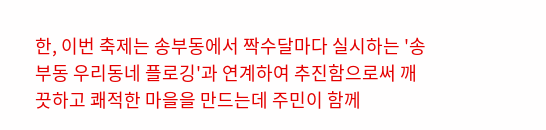한, 이번 축제는 송부동에서 짝수달마다 실시하는 '송부동 우리동네 플로깅'과 연계하여 추진함으로써 깨끗하고 쾌적한 마을을 만드는데 주민이 함께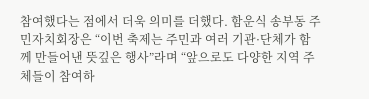참여했다는 점에서 더욱 의미를 더했다. 함운식 송부동 주민자치회장은 “이번 축제는 주민과 여러 기관·단체가 함께 만들어낸 뜻깊은 행사”라며 “앞으로도 다양한 지역 주체들이 참여하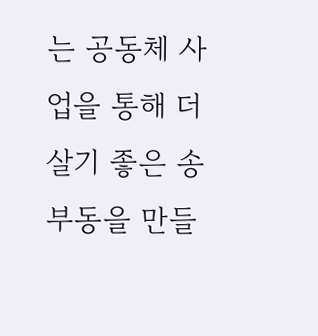는 공동체 사업을 통해 더 살기 좋은 송부동을 만들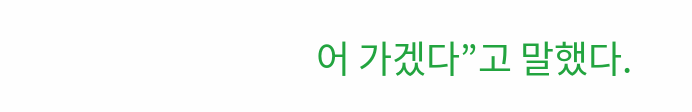어 가겠다”고 말했다.